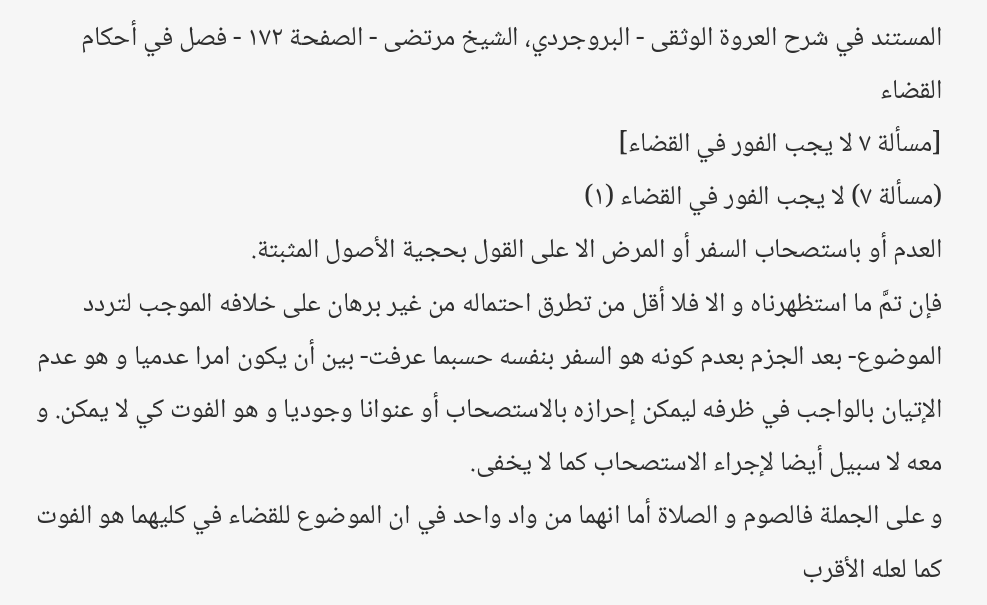المستند في شرح العروة الوثقى - البروجردي، الشيخ مرتضى - الصفحة ١٧٢ - فصل في أحكام القضاء
[مسألة ٧ لا يجب الفور في القضاء]
(مسألة ٧) لا يجب الفور في القضاء (١)
العدم أو باستصحاب السفر أو المرض الا على القول بحجية الأصول المثبتة.
فإن تمَّ ما استظهرناه و الا فلا أقل من تطرق احتماله من غير برهان على خلافه الموجب لتردد الموضوع- بعد الجزم بعدم كونه هو السفر بنفسه حسبما عرفت- بين أن يكون امرا عدميا و هو عدم الإتيان بالواجب في ظرفه ليمكن إحرازه بالاستصحاب أو عنوانا وجوديا و هو الفوت كي لا يمكن. و معه لا سبيل أيضا لإجراء الاستصحاب كما لا يخفى.
و على الجملة فالصوم و الصلاة أما انهما من واد واحد في ان الموضوع للقضاء في كليهما هو الفوت كما لعله الأقرب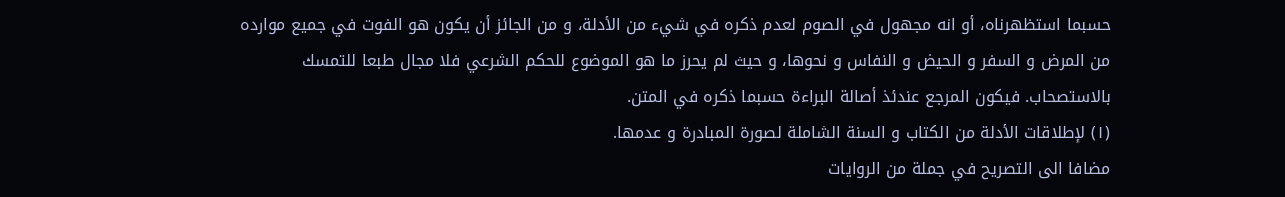حسبما استظهرناه، أو انه مجهول في الصوم لعدم ذكره في شيء من الأدلة، و من الجائز أن يكون هو الفوت في جميع موارده من المرض و السفر و الحيض و النفاس و نحوها، و حيث لم يحرز ما هو الموضوع للحكم الشرعي فلا مجال طبعا للتمسك بالاستصحاب. فيكون المرجع عندئذ أصالة البراءة حسبما ذكره في المتن.
(١) لإطلاقات الأدلة من الكتاب و السنة الشاملة لصورة المبادرة و عدمها.
مضافا الى التصريح في جملة من الروايات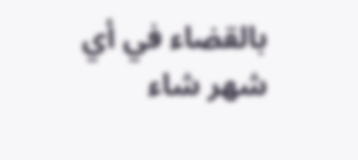بالقضاء في أي شهر شاء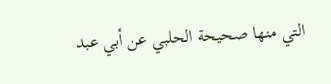التي منها صحيحة الحلبي عن أبي عبد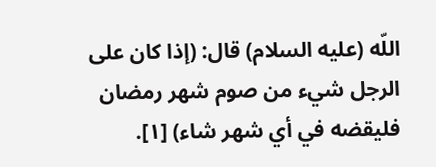اللّه (عليه السلام) قال: (إذا كان على الرجل شيء من صوم شهر رمضان فليقضه في أي شهر شاء) [١].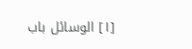[١] الوسائل باب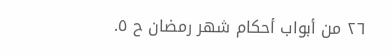٢٦ من أبواب أحكام شهر رمضان ح ٥.